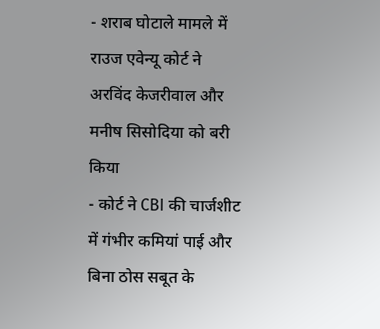- शराब घोटाले मामले में राउज एवेन्यू कोर्ट ने अरविंद केजरीवाल और मनीष सिसोदिया को बरी किया
- कोर्ट ने CBI की चार्जशीट में गंभीर कमियां पाई और बिना ठोस सबूत के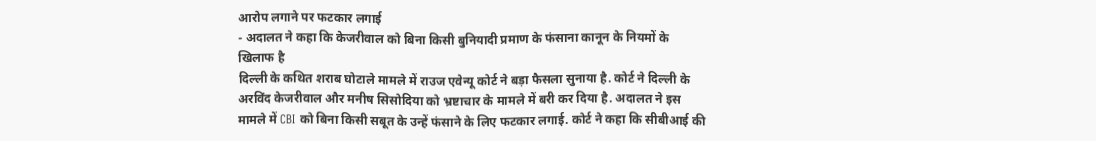आरोप लगाने पर फटकार लगाई
- अदालत ने कहा कि केजरीवाल को बिना किसी बुनियादी प्रमाण के फंसाना कानून के नियमों के खिलाफ है
दिल्ली के कथित शराब घोटाले मामले में राउज एवेन्यू कोर्ट ने बड़ा फैसला सुनाया है. कोर्ट ने दिल्ली के अरविंद केजरीवाल और मनीष सिसोदिया को भ्रष्टाचार के मामले में बरी कर दिया है. अदालत ने इस मामले में CBI को बिना किसी सबूत के उन्हें फंसाने के लिए फटकार लगाई. कोर्ट ने कहा कि सीबीआई की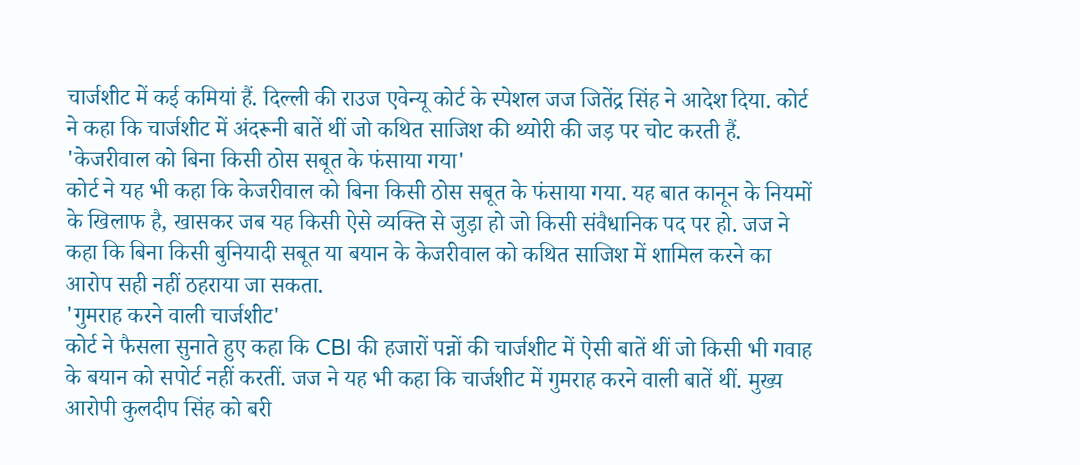चार्जशीट में कई कमियां हैं. दिल्ली की राउज एवेन्यू कोर्ट के स्पेशल जज जितेंद्र सिंह ने आदेश दिया. कोर्ट ने कहा कि चार्जशीट में अंदरूनी बातें थीं जो कथित साजिश की थ्योरी की जड़ पर चोट करती हैं.
'केजरीवाल को बिना किसी ठोस सबूत के फंसाया गया'
कोर्ट ने यह भी कहा कि केजरीवाल को बिना किसी ठोस सबूत के फंसाया गया. यह बात कानून के नियमों के खिलाफ है, खासकर जब यह किसी ऐसे व्यक्ति से जुड़ा हो जो किसी संवैधानिक पद पर हो. जज ने कहा कि बिना किसी बुनियादी सबूत या बयान के केजरीवाल को कथित साजिश में शामिल करने का आरोप सही नहीं ठहराया जा सकता.
'गुमराह करने वाली चार्जशीट'
कोर्ट ने फैसला सुनाते हुए कहा कि CBI की हजारों पन्नों की चार्जशीट में ऐसी बातें थीं जो किसी भी गवाह के बयान को सपोर्ट नहीं करतीं. जज ने यह भी कहा कि चार्जशीट में गुमराह करने वाली बातें थीं. मुख्य आरोपी कुलदीप सिंह को बरी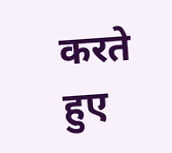करते हुए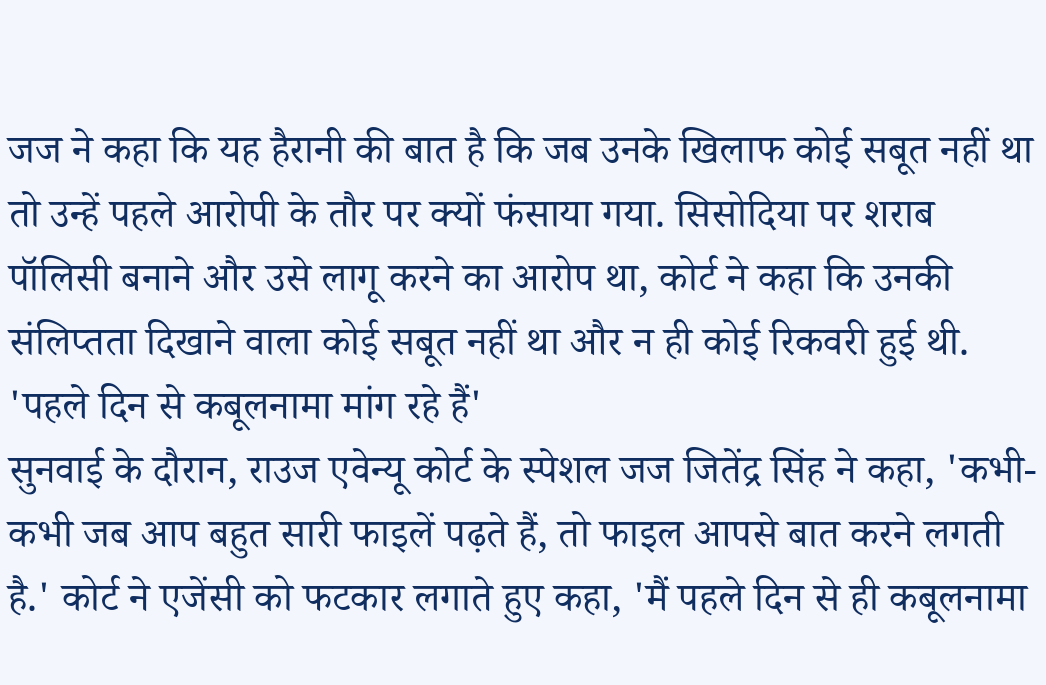जज ने कहा कि यह हैरानी की बात है कि जब उनके खिलाफ कोई सबूत नहीं था तो उन्हें पहले आरोपी के तौर पर क्यों फंसाया गया. सिसोदिया पर शराब पॉलिसी बनाने और उसे लागू करने का आरोप था, कोर्ट ने कहा कि उनकी संलिप्तता दिखाने वाला कोई सबूत नहीं था और न ही कोई रिकवरी हुई थी.
'पहले दिन से कबूलनामा मांग रहे हैं'
सुनवाई के दौरान, राउज एवेन्यू कोर्ट के स्पेशल जज जितेंद्र सिंह ने कहा, 'कभी-कभी जब आप बहुत सारी फाइलें पढ़ते हैं, तो फाइल आपसे बात करने लगती है.' कोर्ट ने एजेंसी को फटकार लगाते हुए कहा, 'मैं पहले दिन से ही कबूलनामा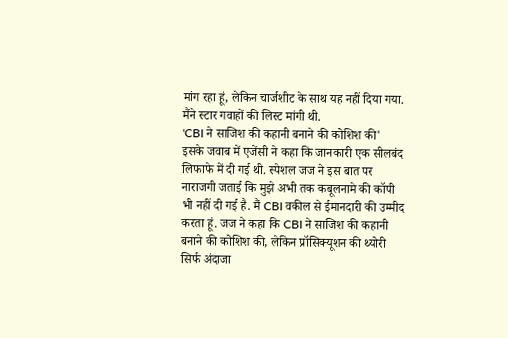मांग रहा हूं, लेकिन चार्जशीट के साथ यह नहीं दिया गया. मैंने स्टार गवाहों की लिस्ट मांगी थी.
'CBI ने साजिश की कहानी बनाने की कोशिश की'
इसके जवाब में एजेंसी ने कहा कि जानकारी एक सीलबंद लिफाफे में दी गई थी. स्पेशल जज ने इस बात पर नाराजगी जताई कि मुझे अभी तक कबूलनामे की कॉपी भी नहीं दी गई है. मैं CBI वकील से ईमानदारी की उम्मीद करता हूं. जज ने कहा कि CBI ने साजिश की कहानी बनाने की कोशिश की, लेकिन प्रॉसिक्यूशन की थ्योरी सिर्फ अंदाजा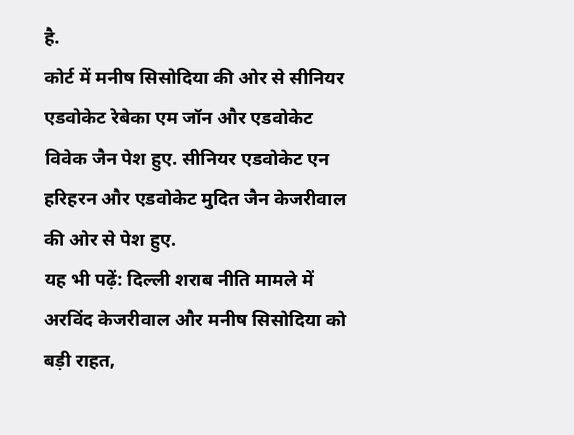है.
कोर्ट में मनीष सिसोदिया की ओर से सीनियर एडवोकेट रेबेका एम जॉन और एडवोकेट विवेक जैन पेश हुए. सीनियर एडवोकेट एन हरिहरन और एडवोकेट मुदित जैन केजरीवाल की ओर से पेश हुए.
यह भी पढ़ें: दिल्ली शराब नीति मामले में अरविंद केजरीवाल और मनीष सिसोदिया को बड़ी राहत,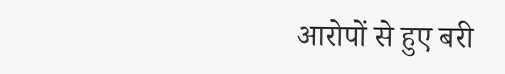आरोपों से हुए बरी